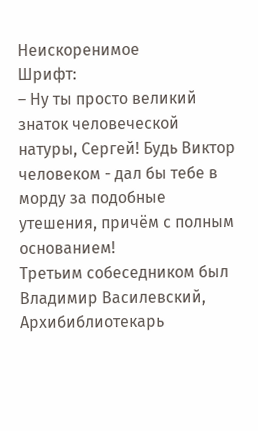Неискоренимое
Шрифт:
– Ну ты просто великий знаток человеческой натуры, Сергей! Будь Виктор человеком - дал бы тебе в морду за подобные утешения, причём с полным основанием!
Третьим собеседником был Владимир Василевский, Архибиблиотекарь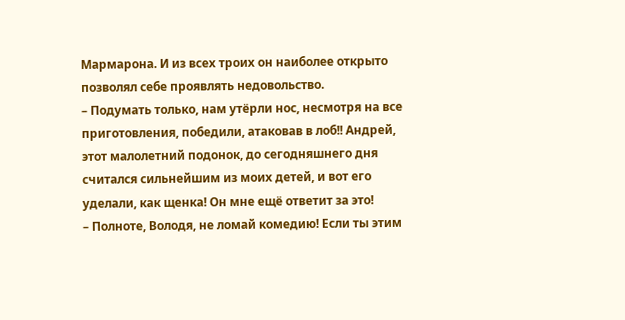Мармарона. И из всех троих он наиболее открыто позволял себе проявлять недовольство.
– Подумать только, нам утёрли нос, несмотря на все приготовления, победили, атаковав в лоб!! Андрей, этот малолетний подонок, до сегодняшнего дня считался сильнейшим из моих детей, и вот его уделали, как щенка! Он мне ещё ответит за это!
– Полноте, Володя, не ломай комедию! Если ты этим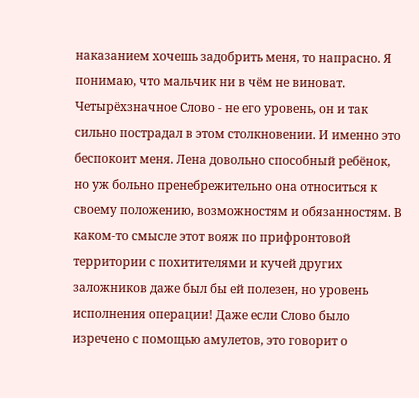наказанием хочешь задобрить меня, то напрасно. Я понимаю, что мальчик ни в чём не виноват. Четырёхзначное Слово - не его уровень, он и так сильно пострадал в этом столкновении. И именно это беспокоит меня. Лена довольно способный ребёнок, но уж больно пренебрежительно она относиться к своему положению, возможностям и обязанностям. В каком-то смысле этот вояж по прифронтовой территории с похитителями и кучей других заложников даже был бы ей полезен, но уровень исполнения операции! Даже если Слово было изречено с помощью амулетов, это говорит о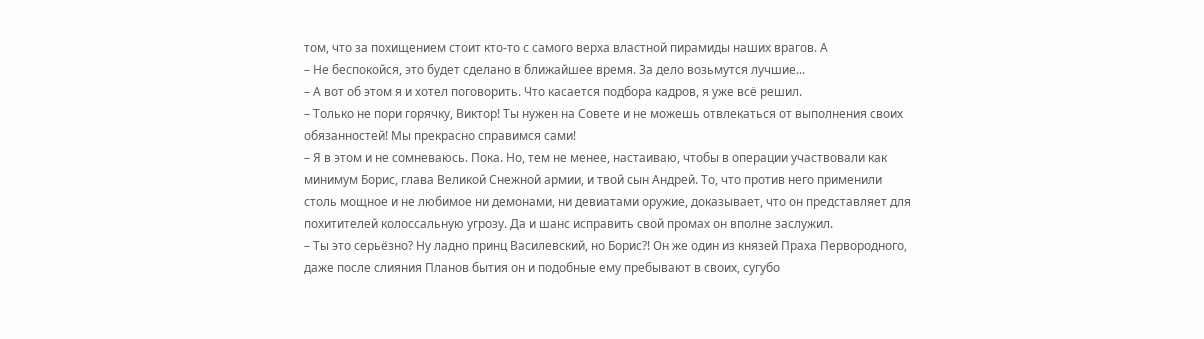том, что за похищением стоит кто-то с самого верха властной пирамиды наших врагов. А
– Не беспокойся, это будет сделано в ближайшее время. За дело возьмутся лучшие...
– А вот об этом я и хотел поговорить. Что касается подбора кадров, я уже всё решил.
– Только не пори горячку, Виктор! Ты нужен на Совете и не можешь отвлекаться от выполнения своих обязанностей! Мы прекрасно справимся сами!
– Я в этом и не сомневаюсь. Пока. Но, тем не менее, настаиваю, чтобы в операции участвовали как минимум Борис, глава Великой Снежной армии, и твой сын Андрей. То, что против него применили столь мощное и не любимое ни демонами, ни девиатами оружие, доказывает, что он представляет для похитителей колоссальную угрозу. Да и шанс исправить свой промах он вполне заслужил.
– Ты это серьёзно? Ну ладно принц Василевский, но Борис?! Он же один из князей Праха Первородного, даже после слияния Планов бытия он и подобные ему пребывают в своих, сугубо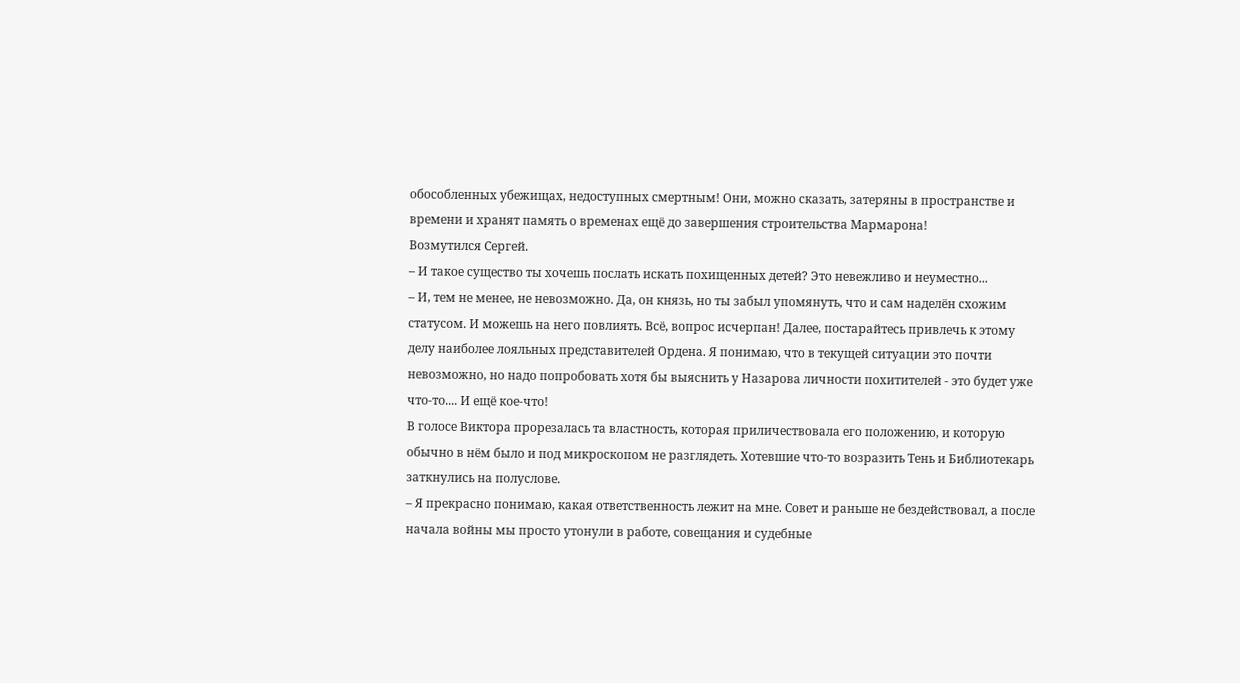обособленных убежищах, недоступных смертным! Они, можно сказать, затеряны в пространстве и времени и хранят память о временах ещё до завершения строительства Мармарона!
Возмутился Сергей.
– И такое существо ты хочешь послать искать похищенных детей? Это невежливо и неуместно...
– И, тем не менее, не невозможно. Да, он князь, но ты забыл упомянуть, что и сам наделён схожим статусом. И можешь на него повлиять. Всё, вопрос исчерпан! Далее, постарайтесь привлечь к этому делу наиболее лояльных представителей Ордена. Я понимаю, что в текущей ситуации это почти невозможно, но надо попробовать хотя бы выяснить у Назарова личности похитителей - это будет уже что-то.... И ещё кое-что!
В голосе Виктора прорезалась та властность, которая приличествовала его положению, и которую обычно в нём было и под микроскопом не разглядеть. Хотевшие что-то возразить Тень и Библиотекарь заткнулись на полуслове.
– Я прекрасно понимаю, какая ответственность лежит на мне. Совет и раньше не бездействовал, а после начала войны мы просто утонули в работе, совещания и судебные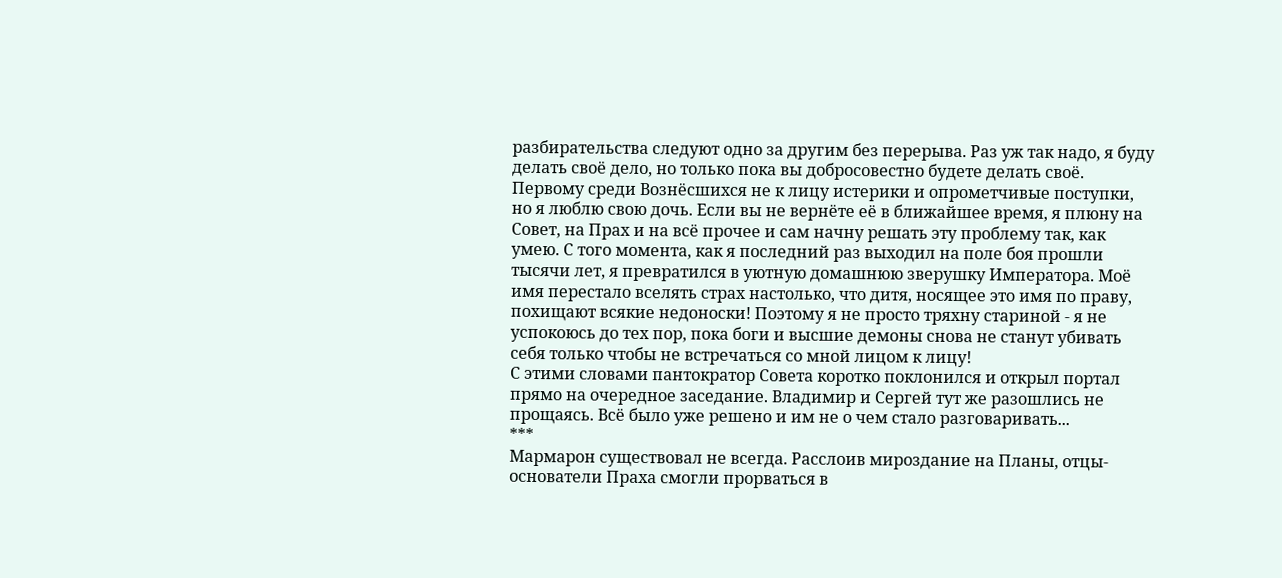разбирательства следуют одно за другим без перерыва. Раз уж так надо, я буду делать своё дело, но только пока вы добросовестно будете делать своё. Первому среди Вознёсшихся не к лицу истерики и опрометчивые поступки, но я люблю свою дочь. Если вы не вернёте её в ближайшее время, я плюну на Совет, на Прах и на всё прочее и сам начну решать эту проблему так, как умею. С того момента, как я последний раз выходил на поле боя прошли тысячи лет, я превратился в уютную домашнюю зверушку Императора. Моё имя перестало вселять страх настолько, что дитя, носящее это имя по праву, похищают всякие недоноски! Поэтому я не просто тряхну стариной - я не успокоюсь до тех пор, пока боги и высшие демоны снова не станут убивать себя только чтобы не встречаться со мной лицом к лицу!
С этими словами пантократор Совета коротко поклонился и открыл портал прямо на очередное заседание. Владимир и Сергей тут же разошлись не прощаясь. Всё было уже решено и им не о чем стало разговаривать...
***
Мармарон существовал не всегда. Расслоив мироздание на Планы, отцы-основатели Праха смогли прорваться в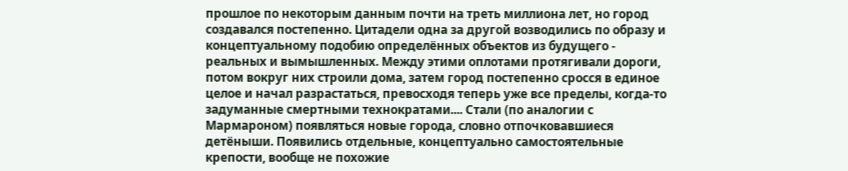прошлое по некоторым данным почти на треть миллиона лет, но город создавался постепенно. Цитадели одна за другой возводились по образу и концептуальному подобию определённых объектов из будущего - реальных и вымышленных. Между этими оплотами протягивали дороги, потом вокруг них строили дома, затем город постепенно сросся в единое целое и начал разрастаться, превосходя теперь уже все пределы, когда-то задуманные смертными технократами.... Стали (по аналогии с Мармароном) появляться новые города, словно отпочковавшиеся детёныши. Появились отдельные, концептуально самостоятельные крепости, вообще не похожие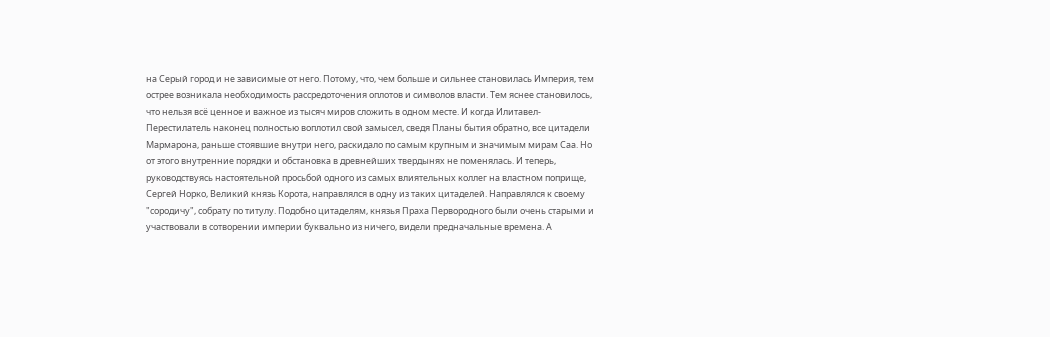на Серый город и не зависимые от него. Потому, что, чем больше и сильнее становилась Империя, тем острее возникала необходимость рассредоточения оплотов и символов власти. Тем яснее становилось, что нельзя всё ценное и важное из тысяч миров сложить в одном месте. И когда Илитавел-Перестилатель наконец полностью воплотил свой замысел, сведя Планы бытия обратно, все цитадели Мармарона, раньше стоявшие внутри него, раскидало по самым крупным и значимым мирам Саа. Но от этого внутренние порядки и обстановка в древнейших твердынях не поменялась. И теперь, руководствуясь настоятельной просьбой одного из самых влиятельных коллег на властном поприще, Сергей Норко, Великий князь Корота, направлялся в одну из таких цитаделей. Направлялся к своему "сородичу", собрату по титулу. Подобно цитаделям, князья Праха Первородного были очень старыми и участвовали в сотворении империи буквально из ничего, видели предначальные времена. А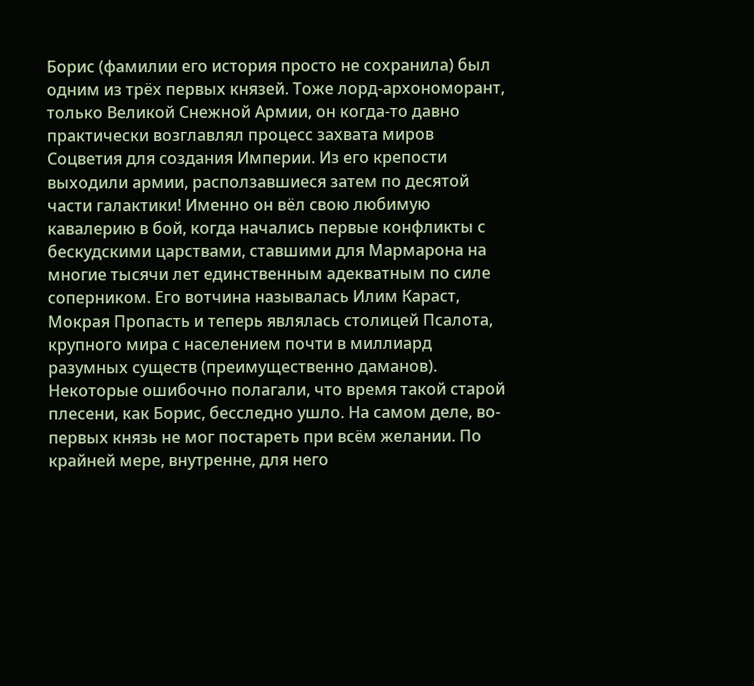Борис (фамилии его история просто не сохранила) был одним из трёх первых князей. Тоже лорд-архономорант, только Великой Снежной Армии, он когда-то давно практически возглавлял процесс захвата миров Соцветия для создания Империи. Из его крепости выходили армии, расползавшиеся затем по десятой части галактики! Именно он вёл свою любимую кавалерию в бой, когда начались первые конфликты с бескудскими царствами, ставшими для Мармарона на многие тысячи лет единственным адекватным по силе соперником. Его вотчина называлась Илим Караст, Мокрая Пропасть и теперь являлась столицей Псалота, крупного мира с населением почти в миллиард разумных существ (преимущественно даманов).
Некоторые ошибочно полагали, что время такой старой плесени, как Борис, бесследно ушло. На самом деле, во-первых князь не мог постареть при всём желании. По крайней мере, внутренне, для него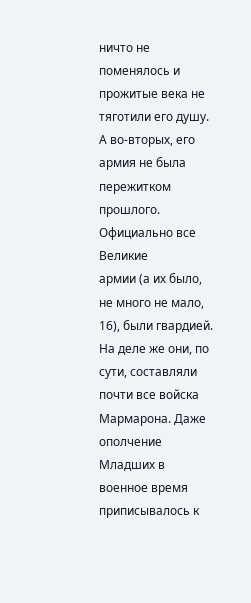ничто не поменялось и прожитые века не тяготили его душу. А во-вторых, его армия не была пережитком прошлого. Официально все Великие
армии (а их было, не много не мало, 16), были гвардией. На деле же они, по сути, составляли почти все войска Мармарона. Даже ополчение Младших в военное время приписывалось к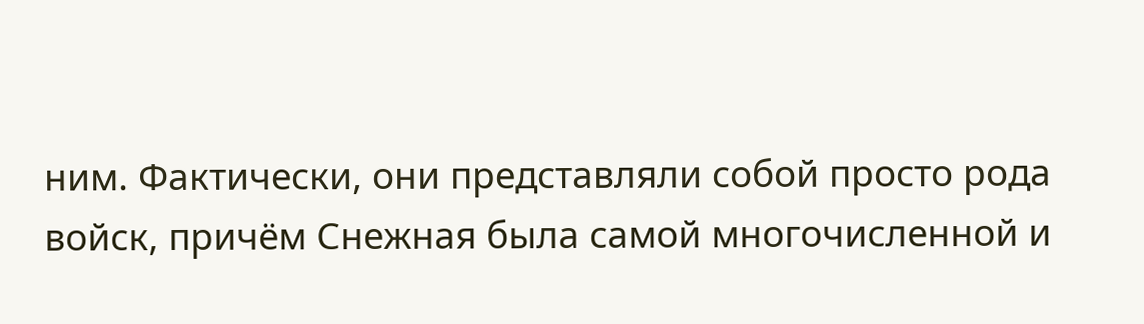ним. Фактически, они представляли собой просто рода войск, причём Снежная была самой многочисленной и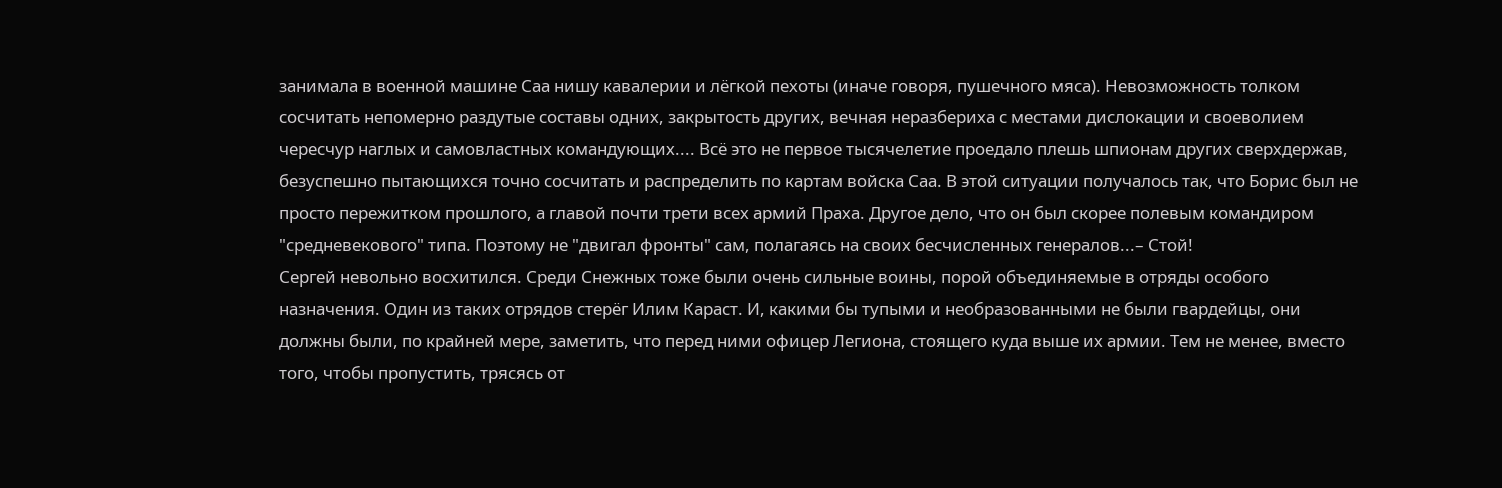занимала в военной машине Саа нишу кавалерии и лёгкой пехоты (иначе говоря, пушечного мяса). Невозможность толком сосчитать непомерно раздутые составы одних, закрытость других, вечная неразбериха с местами дислокации и своеволием чересчур наглых и самовластных командующих.... Всё это не первое тысячелетие проедало плешь шпионам других сверхдержав, безуспешно пытающихся точно сосчитать и распределить по картам войска Саа. В этой ситуации получалось так, что Борис был не просто пережитком прошлого, а главой почти трети всех армий Праха. Другое дело, что он был скорее полевым командиром "средневекового" типа. Поэтому не "двигал фронты" сам, полагаясь на своих бесчисленных генералов...– Стой!
Сергей невольно восхитился. Среди Снежных тоже были очень сильные воины, порой объединяемые в отряды особого назначения. Один из таких отрядов стерёг Илим Караст. И, какими бы тупыми и необразованными не были гвардейцы, они должны были, по крайней мере, заметить, что перед ними офицер Легиона, стоящего куда выше их армии. Тем не менее, вместо того, чтобы пропустить, трясясь от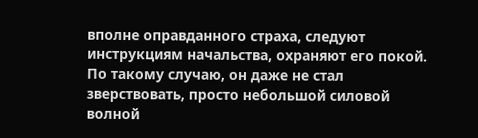вполне оправданного страха, следуют инструкциям начальства, охраняют его покой. По такому случаю, он даже не стал зверствовать, просто небольшой силовой волной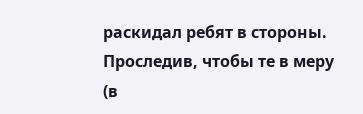раскидал ребят в стороны. Проследив, чтобы те в меру (в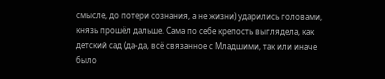смысле, до потери сознания, а не жизни) ударились головами, князь прошёл дальше. Сама по себе крепость выглядела, как детский сад (да-да, всё связанное с Младшими, так или иначе было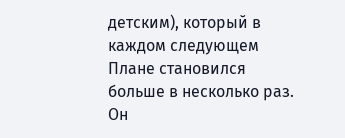детским), который в каждом следующем Плане становился больше в несколько раз. Он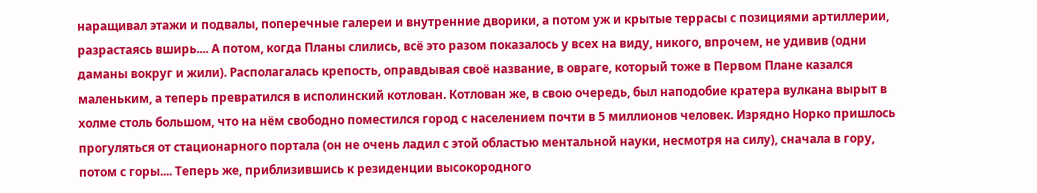наращивал этажи и подвалы, поперечные галереи и внутренние дворики, а потом уж и крытые террасы с позициями артиллерии, разрастаясь вширь.... А потом, когда Планы слились, всё это разом показалось у всех на виду, никого, впрочем, не удивив (одни даманы вокруг и жили). Располагалась крепость, оправдывая своё название, в овраге, который тоже в Первом Плане казался маленьким, а теперь превратился в исполинский котлован. Котлован же, в свою очередь, был наподобие кратера вулкана вырыт в холме столь большом, что на нём свободно поместился город с населением почти в 5 миллионов человек. Изрядно Норко пришлось прогуляться от стационарного портала (он не очень ладил с этой областью ментальной науки, несмотря на силу), сначала в гору, потом с горы.... Теперь же, приблизившись к резиденции высокородного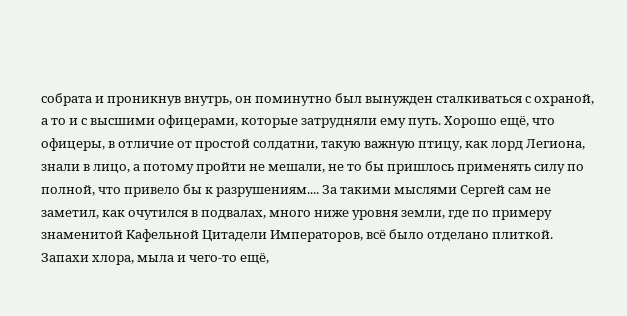собрата и проникнув внутрь, он поминутно был вынужден сталкиваться с охраной, а то и с высшими офицерами, которые затрудняли ему путь. Хорошо ещё, что офицеры, в отличие от простой солдатни, такую важную птицу, как лорд Легиона, знали в лицо, а потому пройти не мешали, не то бы пришлось применять силу по полной, что привело бы к разрушениям.... За такими мыслями Сергей сам не заметил, как очутился в подвалах, много ниже уровня земли, где по примеру знаменитой Кафельной Цитадели Императоров, всё было отделано плиткой. Запахи хлора, мыла и чего-то ещё,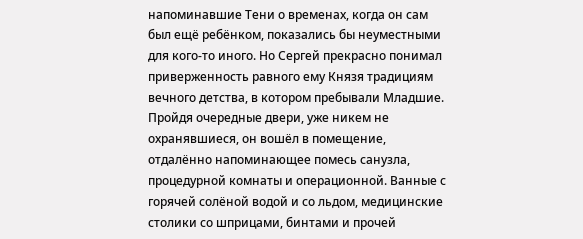напоминавшие Тени о временах, когда он сам был ещё ребёнком, показались бы неуместными для кого-то иного. Но Сергей прекрасно понимал приверженность равного ему Князя традициям вечного детства, в котором пребывали Младшие. Пройдя очередные двери, уже никем не охранявшиеся, он вошёл в помещение, отдалённо напоминающее помесь санузла, процедурной комнаты и операционной. Ванные с горячей солёной водой и со льдом, медицинские столики со шприцами, бинтами и прочей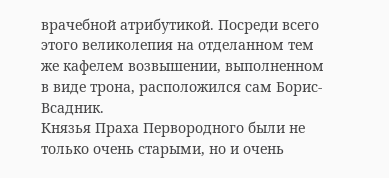врачебной атрибутикой. Посреди всего этого великолепия на отделанном тем же кафелем возвышении, выполненном в виде трона, расположился сам Борис-Всадник.
Князья Праха Первородного были не только очень старыми, но и очень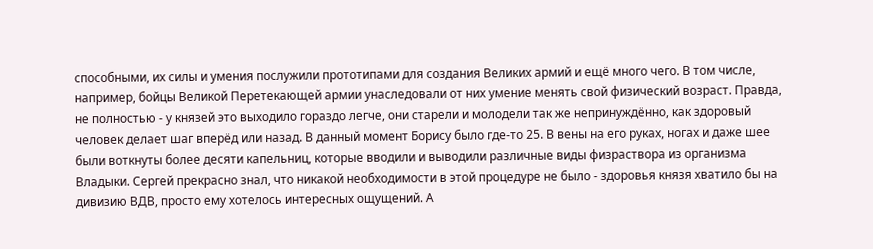способными, их силы и умения послужили прототипами для создания Великих армий и ещё много чего. В том числе, например, бойцы Великой Перетекающей армии унаследовали от них умение менять свой физический возраст. Правда, не полностью - у князей это выходило гораздо легче, они старели и молодели так же непринуждённо, как здоровый человек делает шаг вперёд или назад. В данный момент Борису было где-то 25. В вены на его руках, ногах и даже шее были воткнуты более десяти капельниц, которые вводили и выводили различные виды физраствора из организма Владыки. Сергей прекрасно знал, что никакой необходимости в этой процедуре не было - здоровья князя хватило бы на дивизию ВДВ, просто ему хотелось интересных ощущений. А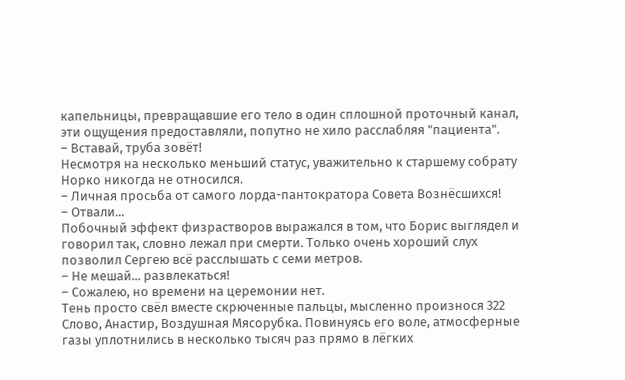капельницы, превращавшие его тело в один сплошной проточный канал, эти ощущения предоставляли, попутно не хило расслабляя "пациента".
– Вставай, труба зовёт!
Несмотря на несколько меньший статус, уважительно к старшему собрату Норко никогда не относился.
– Личная просьба от самого лорда-пантократора Совета Вознёсшихся!
– Отвали...
Побочный эффект физрастворов выражался в том, что Борис выглядел и говорил так, словно лежал при смерти. Только очень хороший слух позволил Сергею всё расслышать с семи метров.
– Не мешай... развлекаться!
– Сожалею, но времени на церемонии нет.
Тень просто свёл вместе скрюченные пальцы, мысленно произнося 322 Слово, Анастир, Воздушная Мясорубка. Повинуясь его воле, атмосферные газы уплотнились в несколько тысяч раз прямо в лёгких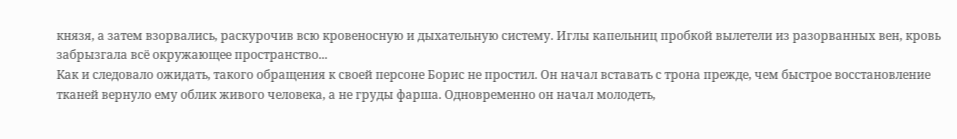князя, а затем взорвались, раскурочив всю кровеносную и дыхательную систему. Иглы капельниц пробкой вылетели из разорванных вен, кровь забрызгала всё окружающее пространство...
Как и следовало ожидать, такого обращения к своей персоне Борис не простил. Он начал вставать с трона прежде, чем быстрое восстановление тканей вернуло ему облик живого человека, а не груды фарша. Одновременно он начал молодеть,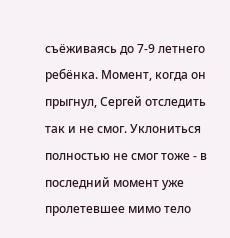съёживаясь до 7-9 летнего ребёнка. Момент, когда он прыгнул, Сергей отследить так и не смог. Уклониться полностью не смог тоже - в последний момент уже пролетевшее мимо тело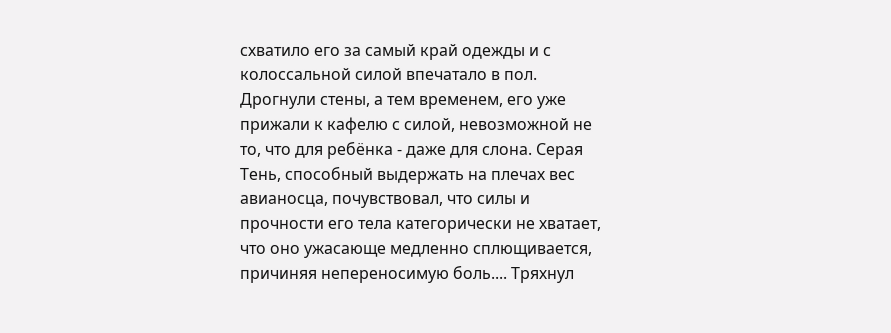схватило его за самый край одежды и с колоссальной силой впечатало в пол. Дрогнули стены, а тем временем, его уже прижали к кафелю с силой, невозможной не то, что для ребёнка - даже для слона. Серая Тень, способный выдержать на плечах вес авианосца, почувствовал, что силы и прочности его тела категорически не хватает, что оно ужасающе медленно сплющивается, причиняя непереносимую боль.... Тряхнул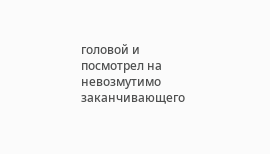головой и посмотрел на невозмутимо заканчивающего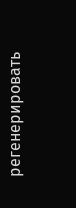регенерировать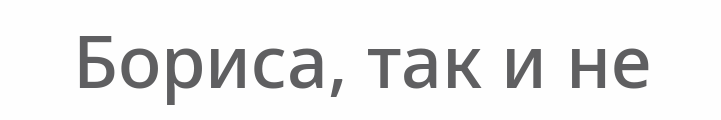Бориса, так и не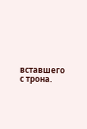вставшего с трона.